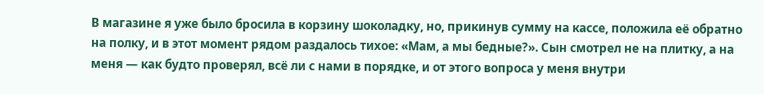В магазине я уже было бросила в корзину шоколадку, но, прикинув сумму на кассе, положила её обратно на полку, и в этот момент рядом раздалось тихое: «Мам, а мы бедные?». Сын смотрел не на плитку, а на меня — как будто проверял, всё ли с нами в порядке, и от этого вопроса у меня внутри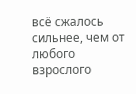всё сжалось сильнее, чем от любого взрослого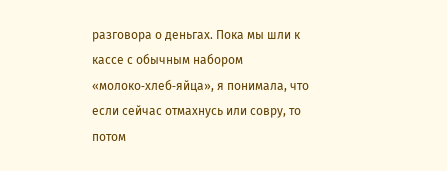разговора о деньгах. Пока мы шли к кассе с обычным набором «молоко‑хлеб‑яйца», я понимала, что если сейчас отмахнусь или совру, то потом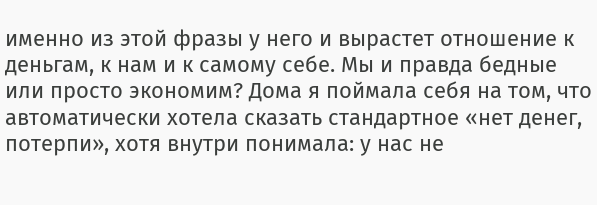именно из этой фразы у него и вырастет отношение к деньгам, к нам и к самому себе. Мы и правда бедные или просто экономим? Дома я поймала себя на том, что автоматически хотела сказать стандартное «нет денег, потерпи», хотя внутри понимала: у нас не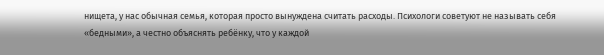нищета, у нас обычная семья, которая просто вынуждена считать расходы. Психологи советуют не называть себя «бедными», а честно объяснять ребёнку, что у каждой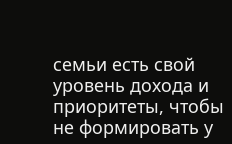семьи есть свой уровень дохода и приоритеты, чтобы не формировать у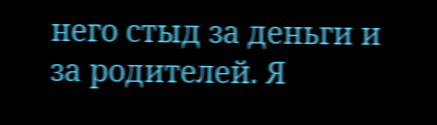него стыд за деньги и за родителей. Я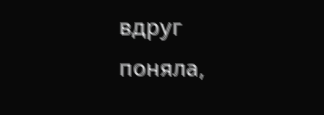вдруг поняла,